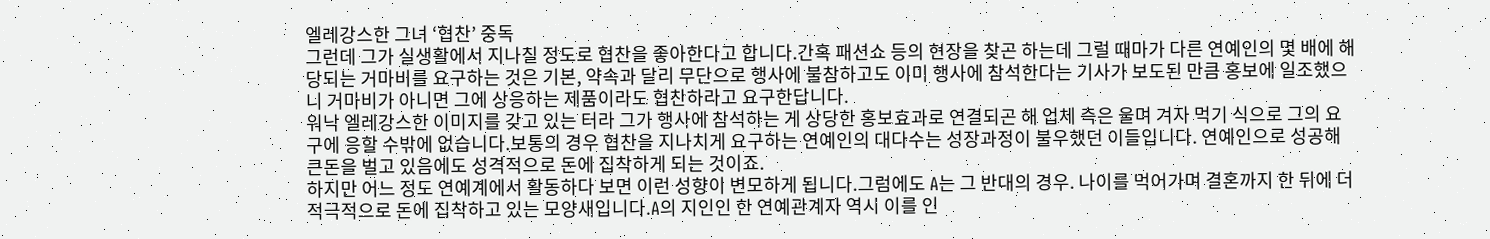엘레강스한 그녀 ‘협찬’ 중독
그런데 그가 실생활에서 지나칠 정도로 협찬을 좋아한다고 합니다.간혹 패션쇼 등의 현장을 찾곤 하는데 그럴 때마가 다른 연예인의 몇 배에 해당되는 거마비를 요구하는 것은 기본, 약속과 달리 무단으로 행사에 불참하고도 이미 행사에 참석한다는 기사가 보도된 만큼 홍보에 일조했으니 거마비가 아니면 그에 상응하는 제품이라도 협찬하라고 요구한답니다.
워낙 엘레강스한 이미지를 갖고 있는 터라 그가 행사에 참석하는 게 상당한 홍보효과로 연결되곤 해 업체 측은 울며 겨자 먹기 식으로 그의 요구에 응할 수밖에 없습니다.보통의 경우 협찬을 지나치게 요구하는 연예인의 대다수는 성장과정이 불우했던 이들입니다. 연예인으로 성공해 큰돈을 벌고 있음에도 성격적으로 돈에 집착하게 되는 것이죠.
하지만 어느 정도 연예계에서 활동하다 보면 이런 성향이 변모하게 됩니다.그럼에도 A는 그 반대의 경우. 나이를 먹어가며 결혼까지 한 뒤에 더 적극적으로 돈에 집착하고 있는 모양새입니다.A의 지인인 한 연예관계자 역시 이를 인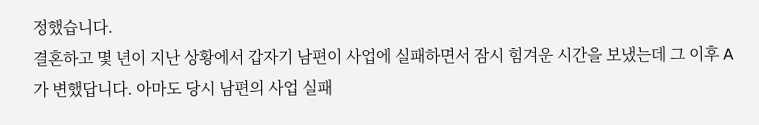정했습니다.
결혼하고 몇 년이 지난 상황에서 갑자기 남편이 사업에 실패하면서 잠시 힘겨운 시간을 보냈는데 그 이후 A가 변했답니다. 아마도 당시 남편의 사업 실패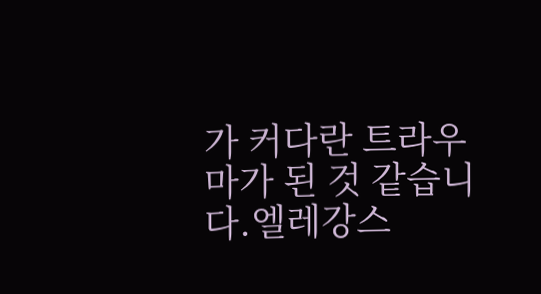가 커다란 트라우마가 된 것 같습니다.엘레강스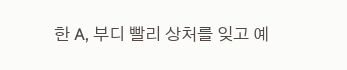한 A, 부디 빨리 상처를 잊고 예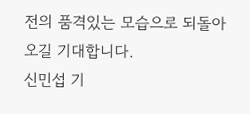전의 품격있는 모습으로 되돌아오길 기대합니다.
신민섭 기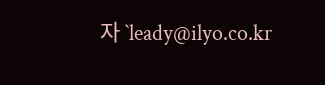자 `leady@ilyo.co.kr